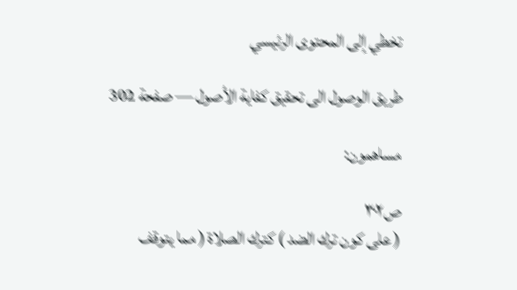تخطي إلى المحتوى الرئيسي

طريق الوصول الى تحقيق كفاية الأصول — صفحة 302

مساهمون:

ص٣٠٢
( على كون ترك الضد ) كترك الصلاة ( مما يتوقف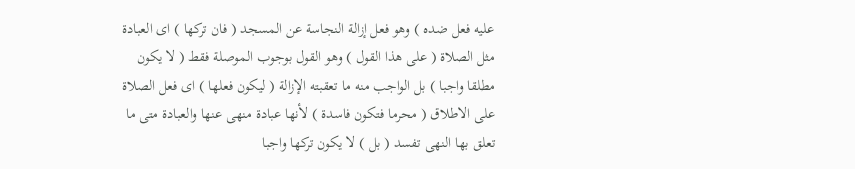عليه فعل ضده ) وهو فعل إزالة النجاسة عن المسجد ( فان تركها ) اى العبادة مثل الصلاة ( على هذا القول ) وهو القول بوجوب الموصلة فقط ( لا يكون مطلقا واجبا ) بل الواجب منه ما تعقبته الإزالة ( ليكون فعلها ) اى فعل الصلاة على الاطلاق ( محرما فتكون فاسدة ) لأنها عبادة منهى عنها والعبادة متى ما تعلق بها النهى تفسد ( بل ) لا يكون تركها واجبا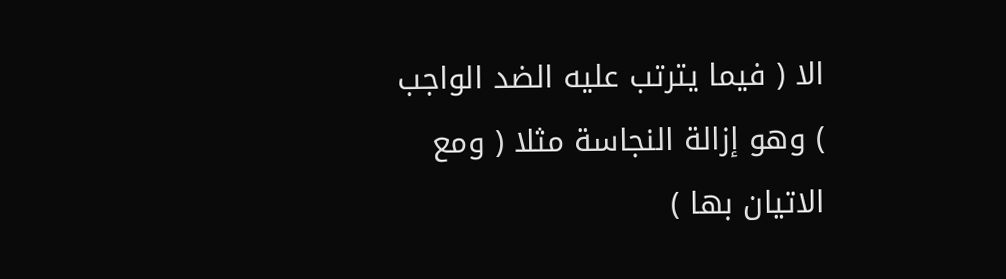الا ( فيما يترتب عليه الضد الواجب ) وهو إزالة النجاسة مثلا ( ومع الاتيان بها )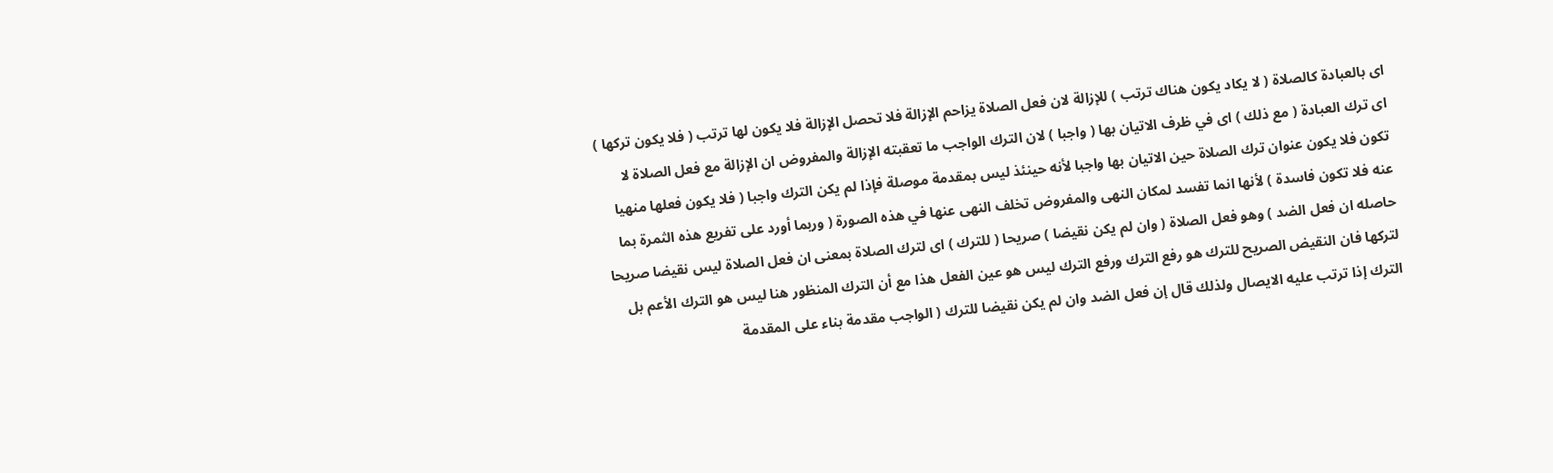اى بالعبادة كالصلاة ( لا يكاد يكون هناك ترتب ) للإزالة لان فعل الصلاة يزاحم الإزالة فلا تحصل الإزالة فلا يكون لها ترتب ( فلا يكون تركها ) اى ترك العبادة ( مع ذلك ) اى في ظرف الاتيان بها ( واجبا ) لان الترك الواجب ما تعقبته الإزالة والمفروض ان الإزالة مع فعل الصلاة لا تكون فلا يكون عنوان ترك الصلاة حين الاتيان بها واجبا لأنه حينئذ ليس بمقدمة موصلة فإذا لم يكن الترك واجبا ( فلا يكون فعلها منهيا عنه فلا تكون فاسدة ) لأنها انما تفسد لمكان النهى والمفروض تخلف النهى عنها في هذه الصورة ( وربما أورد على تفريع هذه الثمرة بما حاصله ان فعل الضد ) وهو فعل الصلاة ( وان لم يكن نقيضا ) صريحا ( للترك ) اى لترك الصلاة بمعنى ان فعل الصلاة ليس نقيضا صريحا لتركها فان النقيض الصريح للترك هو رفع الترك ورفع الترك ليس هو عين الفعل هذا مع أن الترك المنظور هنا ليس هو الترك الأعم بل الترك إذا ترتب عليه الايصال ولذلك قال إن فعل الضد وان لم يكن نقيضا للترك ( الواجب مقدمة بناء على المقدمة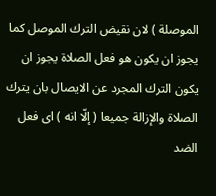الموصلة ) لان نقيض الترك الموصل كما يجوز ان يكون هو فعل الصلاة يجوز ان يكون الترك المجرد عن الايصال بان يترك الصلاة والإزالة جميعا ( إلّا انه ) اى فعل الضد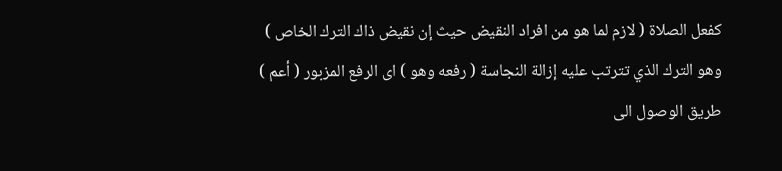كفعل الصلاة ( لازم لما هو من افراد النقيض حيث إن نقيض ذاك الترك الخاص ) وهو الترك الذي تترتب عليه إزالة النجاسة ( رفعه وهو ) اى الرفع المزبور ( أعم )
طريق الوصول الى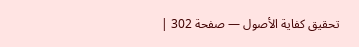تحقيق كفاية الأصول — صفحة 302 |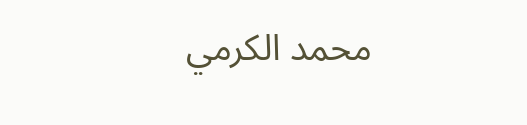محمد الكرمي